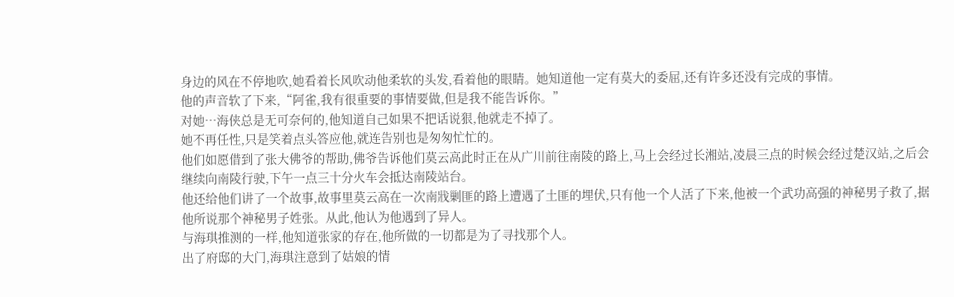身边的风在不停地吹,她看着长风吹动他柔软的头发,看着他的眼睛。她知道他一定有莫大的委屈,还有许多还没有完成的事情。
他的声音软了下来,“阿雀,我有很重要的事情要做,但是我不能告诉你。”
对她…海侠总是无可奈何的,他知道自己如果不把话说狠,他就走不掉了。
她不再任性,只是笑着点头答应他,就连告别也是匆匆忙忙的。
他们如愿借到了张大佛爷的帮助,佛爷告诉他们莫云高此时正在从广川前往南陵的路上,马上会经过长湘站,凌晨三点的时候会经过楚汉站,之后会继续向南陵行驶,下午一点三十分火车会抵达南陵站台。
他还给他们讲了一个故事,故事里莫云高在一次南戕剿匪的路上遭遇了土匪的埋伏,只有他一个人活了下来,他被一个武功高强的神秘男子救了,据他所说那个神秘男子姓张。从此,他认为他遇到了异人。
与海琪推测的一样,他知道张家的存在,他所做的一切都是为了寻找那个人。
出了府邸的大门,海琪注意到了姑娘的情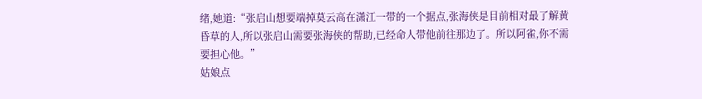绪,她道:“张启山想要端掉莫云高在潇江一带的一个据点,张海侠是目前相对最了解黄昏草的人,所以张启山需要张海侠的帮助,已经命人带他前往那边了。所以阿雀,你不需要担心他。”
姑娘点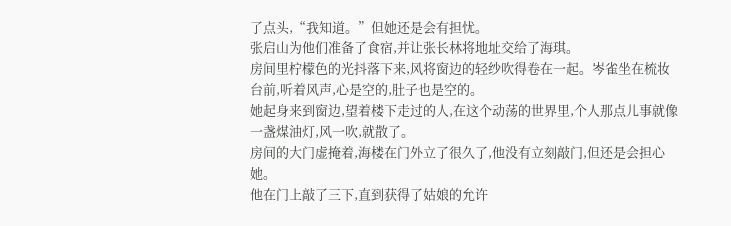了点头,“我知道。”但她还是会有担忧。
张启山为他们准备了食宿,并让张长林将地址交给了海琪。
房间里柠檬色的光抖落下来,风将窗边的轻纱吹得卷在一起。岑雀坐在梳妆台前,听着风声,心是空的,肚子也是空的。
她起身来到窗边,望着楼下走过的人,在这个动荡的世界里,个人那点儿事就像一盏煤油灯,风一吹,就散了。
房间的大门虚掩着,海楼在门外立了很久了,他没有立刻敲门,但还是会担心她。
他在门上敲了三下,直到获得了姑娘的允许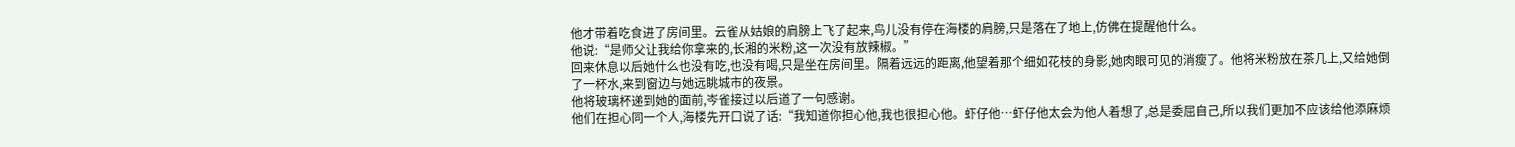他才带着吃食进了房间里。云雀从姑娘的肩膀上飞了起来,鸟儿没有停在海楼的肩膀,只是落在了地上,仿佛在提醒他什么。
他说:“是师父让我给你拿来的,长湘的米粉,这一次没有放辣椒。”
回来休息以后她什么也没有吃,也没有喝,只是坐在房间里。隔着远远的距离,他望着那个细如花枝的身影,她肉眼可见的消瘦了。他将米粉放在茶几上,又给她倒了一杯水,来到窗边与她远眺城市的夜景。
他将玻璃杯递到她的面前,岑雀接过以后道了一句感谢。
他们在担心同一个人,海楼先开口说了话:“我知道你担心他,我也很担心他。虾仔他…虾仔他太会为他人着想了,总是委屈自己,所以我们更加不应该给他添麻烦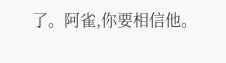了。阿雀,你要相信他。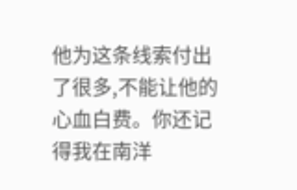他为这条线索付出了很多,不能让他的心血白费。你还记得我在南洋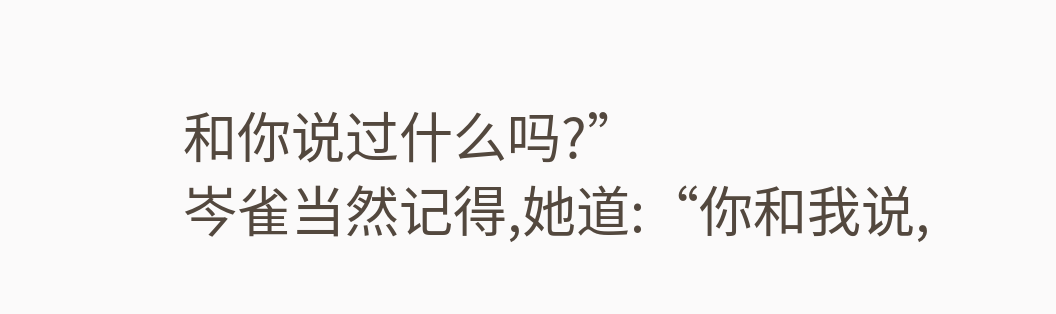和你说过什么吗?”
岑雀当然记得,她道:“你和我说,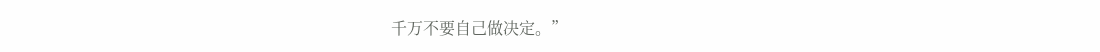千万不要自己做决定。”